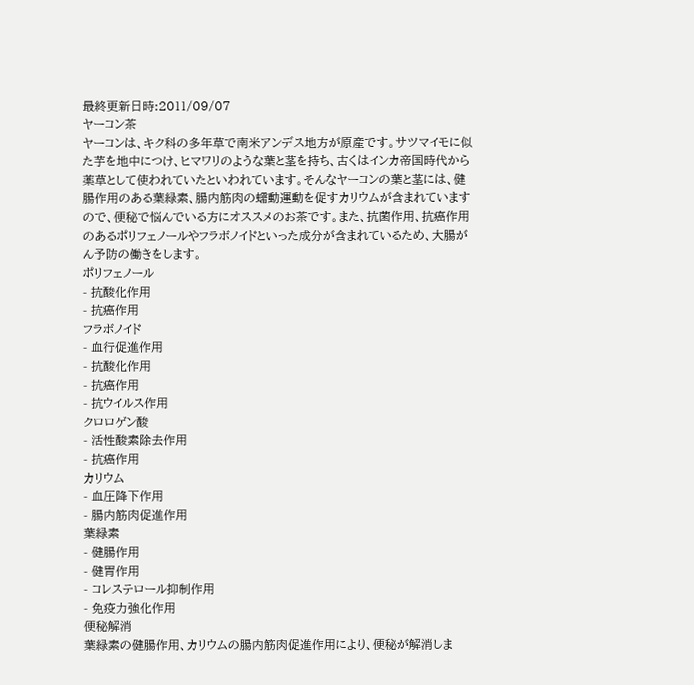最終更新日時:2011/09/07
ヤーコン茶
ヤーコンは、キク科の多年草で南米アンデス地方が原産です。サツマイモに似た芋を地中につけ、ヒマワリのような葉と茎を持ち、古くはインカ帝国時代から薬草として使われていたといわれています。そんなヤーコンの葉と茎には、健腸作用のある葉緑素、腸内筋肉の蠕動運動を促すカリウムが含まれていますので、便秘で悩んでいる方にオススメのお茶です。また、抗菌作用、抗癌作用のあるポリフェノールやフラボノイドといった成分が含まれているため、大腸がん予防の働きをします。
ポリフェノール
- 抗酸化作用
- 抗癌作用
フラボノイド
- 血行促進作用
- 抗酸化作用
- 抗癌作用
- 抗ウイルス作用
クロロゲン酸
- 活性酸素除去作用
- 抗癌作用
カリウム
- 血圧降下作用
- 腸内筋肉促進作用
葉緑素
- 健腸作用
- 健胃作用
- コレステロール抑制作用
- 免疫力強化作用
便秘解消
葉緑素の健腸作用、カリウムの腸内筋肉促進作用により、便秘が解消しま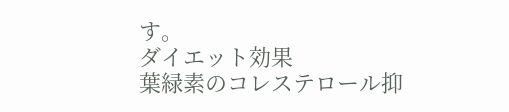す。
ダイエット効果
葉緑素のコレステロール抑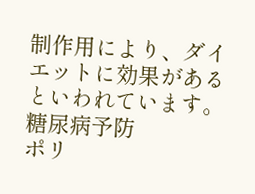制作用により、ダイエットに効果があるといわれています。
糖尿病予防
ポリ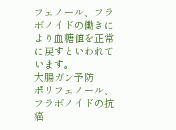フェノール、フラボノイドの働きにより血糖値を正常に戻すといわれています。
大腸ガン予防
ポリフェノール、フラボノイドの抗癌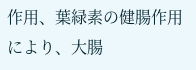作用、葉緑素の健腸作用により、大腸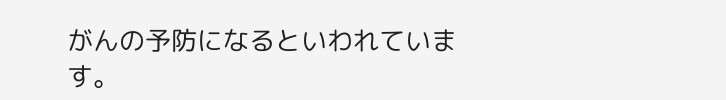がんの予防になるといわれています。